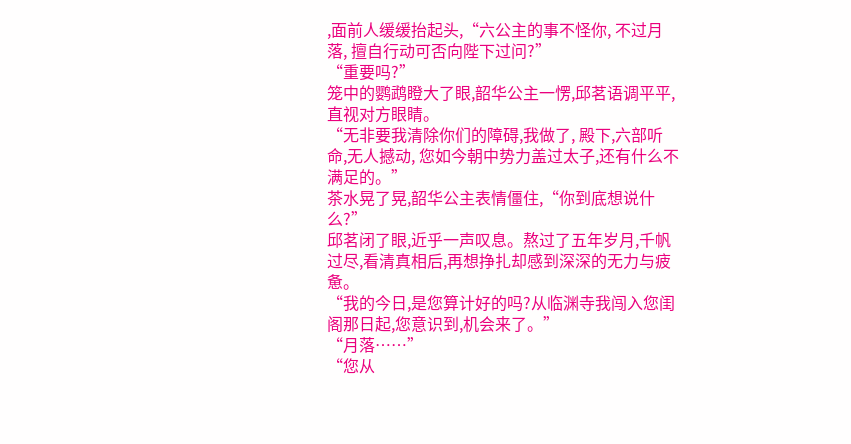,面前人缓缓抬起头,“六公主的事不怪你, 不过月落, 擅自行动可否向陛下过问?”
“重要吗?”
笼中的鹦鹉瞪大了眼,韶华公主一愣,邱茗语调平平, 直视对方眼睛。
“无非要我清除你们的障碍,我做了, 殿下,六部听命,无人撼动, 您如今朝中势力盖过太子,还有什么不满足的。”
茶水晃了晃,韶华公主表情僵住,“你到底想说什么?”
邱茗闭了眼,近乎一声叹息。熬过了五年岁月,千帆过尽,看清真相后,再想挣扎却感到深深的无力与疲惫。
“我的今日,是您算计好的吗?从临渊寺我闯入您闺阁那日起,您意识到,机会来了。”
“月落……”
“您从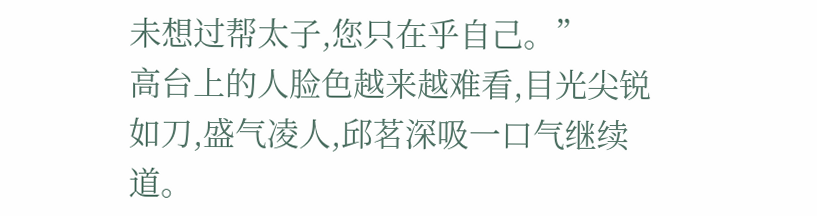未想过帮太子,您只在乎自己。”
高台上的人脸色越来越难看,目光尖锐如刀,盛气凌人,邱茗深吸一口气继续道。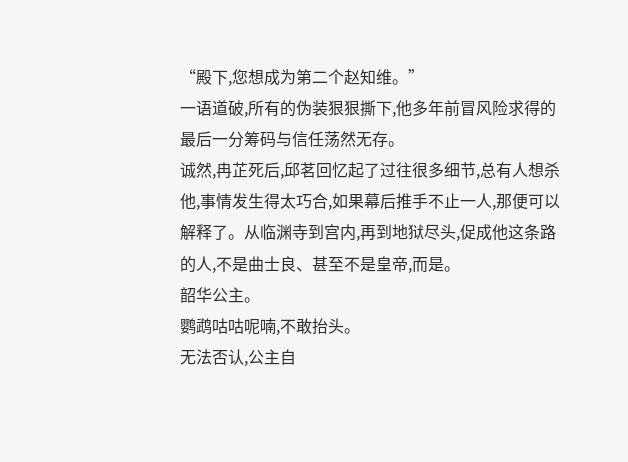“殿下,您想成为第二个赵知维。”
一语道破,所有的伪装狠狠撕下,他多年前冒风险求得的最后一分筹码与信任荡然无存。
诚然,冉芷死后,邱茗回忆起了过往很多细节,总有人想杀他,事情发生得太巧合,如果幕后推手不止一人,那便可以解释了。从临渊寺到宫内,再到地狱尽头,促成他这条路的人,不是曲士良、甚至不是皇帝,而是。
韶华公主。
鹦鹉咕咕呢喃,不敢抬头。
无法否认,公主自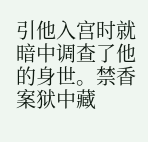引他入宫时就暗中调查了他的身世。禁香案狱中藏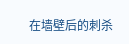在墙壁后的刺杀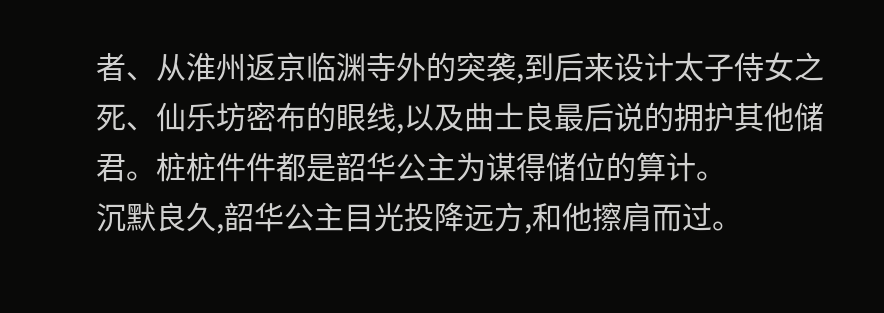者、从淮州返京临渊寺外的突袭,到后来设计太子侍女之死、仙乐坊密布的眼线,以及曲士良最后说的拥护其他储君。桩桩件件都是韶华公主为谋得储位的算计。
沉默良久,韶华公主目光投降远方,和他擦肩而过。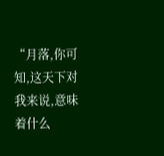“月落,你可知,这天下对我来说,意味着什么